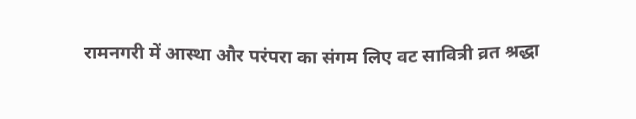रामनगरी में आस्था और परंपरा का संगम लिए वट सावित्री व्रत श्रद्धा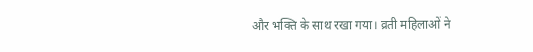और भक्ति के साथ रखा गया। व्रती महिलाओं ने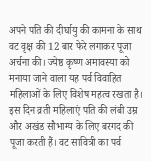अपने पति की दीर्घायु की कामना के साथ वट वृक्ष की 12 बार फेरे लगाकर पूजा अर्चना की। ज्येष्ठ कृष्ण अमावस्या को मनाया जाने वाला यह पर्व विवाहित महिलाओं के लिए विशेष महत्व रखता है। इस दिन व्रती महिलाएं पति की लंबी उम्र और अखंड सौभाग्य के लिए बरगद की पूजा करती हैं। वट सावित्री का पर्व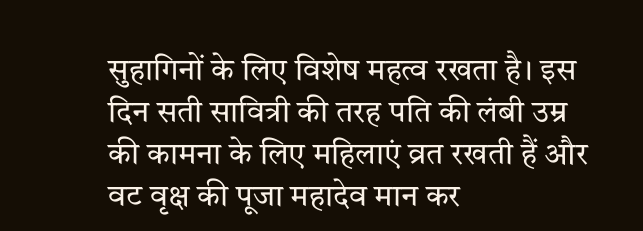सुहागिनों के लिए विशेष महत्व रखता है। इस दिन सती सावित्री की तरह पति की लंबी उम्र की कामना के लिए महिलाएं व्रत रखती हैं और वट वृक्ष की पूजा महादेव मान कर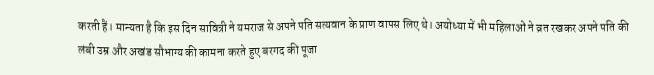करती हैं। मान्यता है कि इस दिन सावित्री ने यमराज से अपने पति सत्यवान के प्राण वापस लिए थे। अयोध्या में भी महिलाओं ने व्रत रखकर अपने पति की लंबी उम्र और अखंड सौभाग्य की कामना करते हुए बरगद की पूजा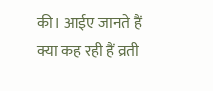की। आईए जानते हैं क्या कह रही हैं व्रती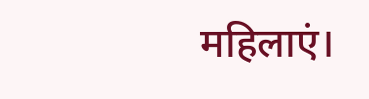महिलाएं।